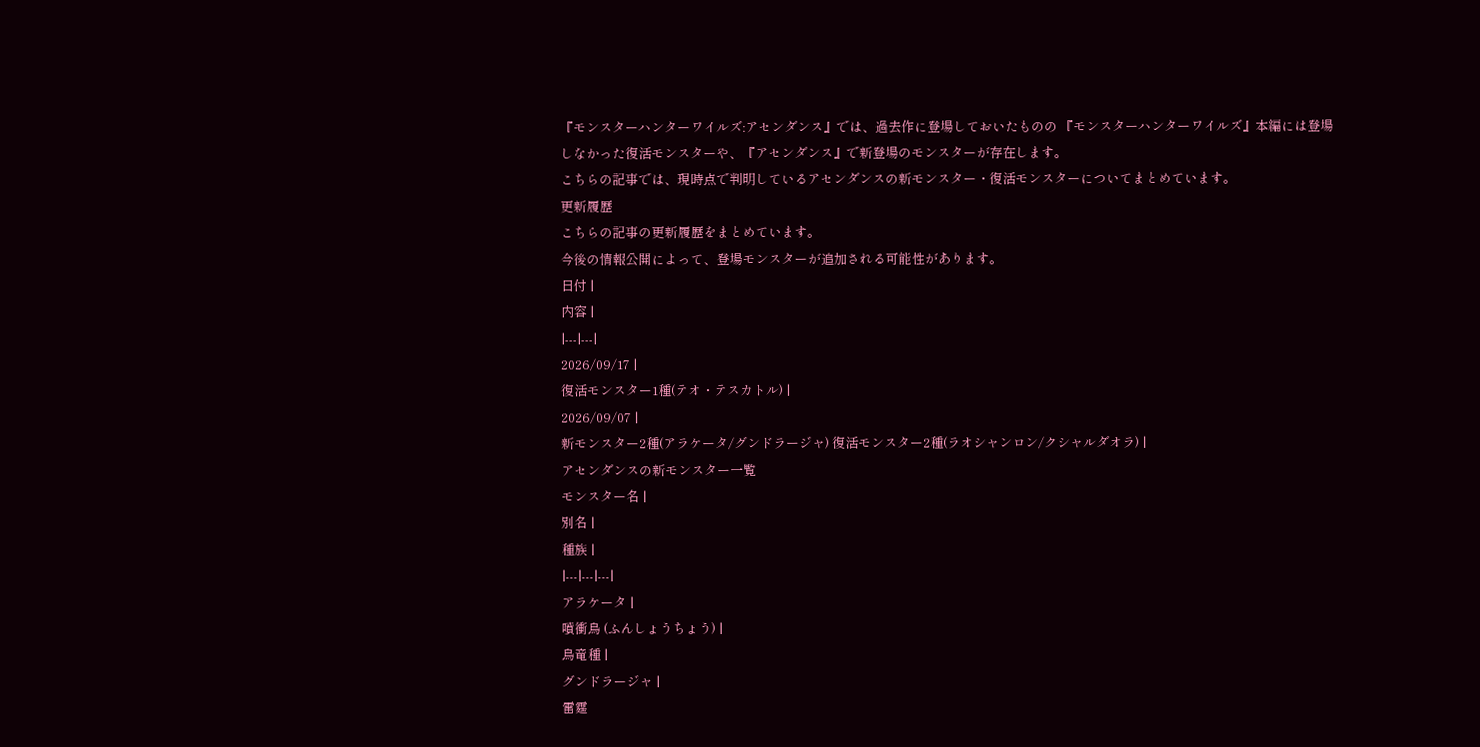『モンスターハンターワイルズ:アセンダンス』では、過去作に登場しておいたものの 『モンスターハンターワイルズ』本編には登場しなかった復活モンスターや、『アセンダンス』で新登場のモンスターが存在します。
こちらの記事では、現時点で判明しているアセンダンスの新モンスター・復活モンスターについてまとめています。
更新履歴
こちらの記事の更新履歴をまとめています。
今後の情報公開によって、登場モンスターが追加される可能性があります。
日付 |
内容 |
|---|---|
2026/09/17 |
復活モンスター1種(テオ・テスカトル) |
2026/09/07 |
新モンスター2種(アラケータ/グンドラージャ) 復活モンスター2種(ラオシャンロン/クシャルダオラ) |
アセンダンスの新モンスター一覧
モンスター名 |
別名 |
種族 |
|---|---|---|
アラケータ |
噴衝鳥 (ふんしょうちょう) |
鳥竜種 |
グンドラージャ |
雷霆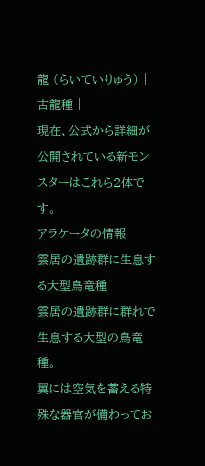龍 (らいていりゅう) |
古龍種 |
現在、公式から詳細が公開されている新モンスターはこれら2体です。
アラケータの情報
雲居の遺跡群に生息する大型鳥竜種
雲居の遺跡群に群れで生息する大型の鳥竜種。
翼には空気を蓄える特殊な器官が備わってお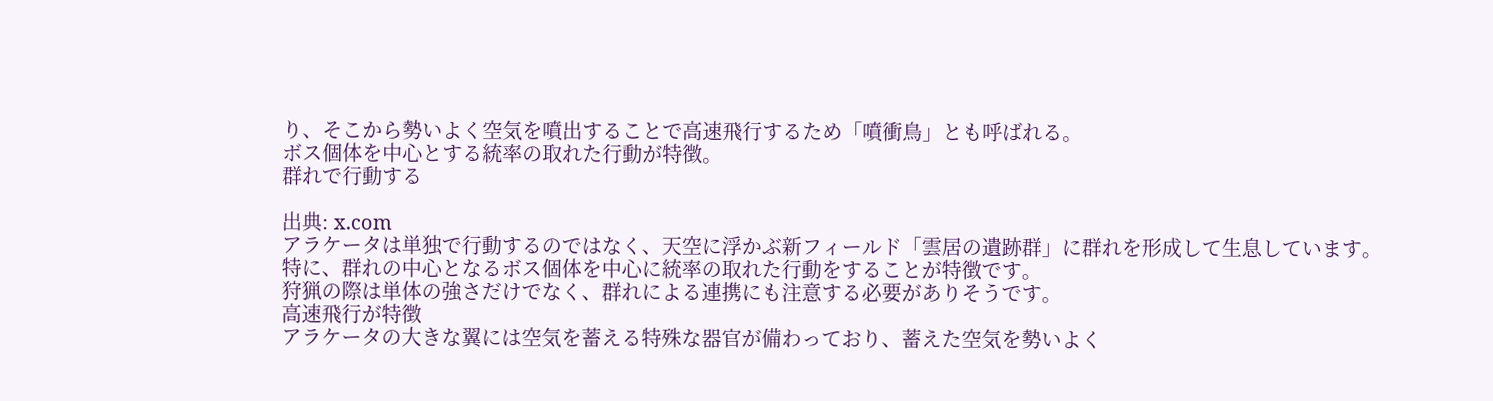り、そこから勢いよく空気を噴出することで高速飛行するため「噴衝鳥」とも呼ばれる。
ボス個体を中心とする統率の取れた行動が特徴。
群れで行動する

出典: x.com
アラケータは単独で行動するのではなく、天空に浮かぶ新フィールド「雲居の遺跡群」に群れを形成して生息しています。
特に、群れの中心となるボス個体を中心に統率の取れた行動をすることが特徴です。
狩猟の際は単体の強さだけでなく、群れによる連携にも注意する必要がありそうです。
高速飛行が特徴
アラケータの大きな翼には空気を蓄える特殊な器官が備わっており、蓄えた空気を勢いよく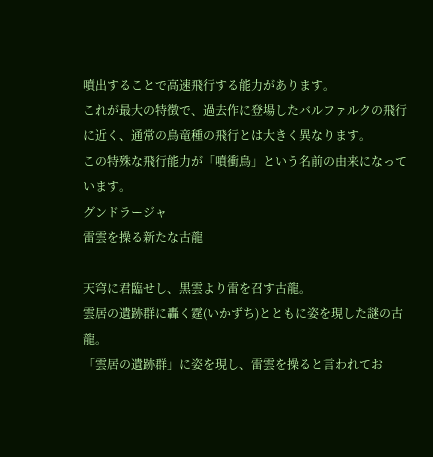噴出することで高速飛行する能力があります。
これが最大の特徴で、過去作に登場したバルファルクの飛行に近く、通常の鳥竜種の飛行とは大きく異なります。
この特殊な飛行能力が「噴衝鳥」という名前の由来になっています。
グンドラージャ
雷雲を操る新たな古龍

天穹に君臨せし、黒雲より雷を召す古龍。
雲居の遺跡群に轟く霆(いかずち)とともに姿を現した謎の古龍。
「雲居の遺跡群」に姿を現し、雷雲を操ると言われてお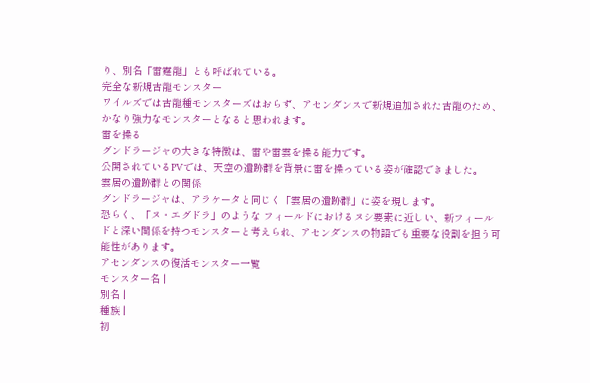り、別名「雷霆龍」とも呼ばれている。
完全な新規古龍モンスター
ワイルズでは古龍種モンスターズはおらず、アセンダンスで新規追加された古龍のため、かなり強力なモンスターとなると思われます。
雷を操る
グンドラージャの大きな特徴は、雷や雷雲を操る能力です。
公開されているPVでは、天空の遺跡群を背景に雷を操っている姿が確認できました。
雲居の遺跡群との関係
グンドラージャは、アラケータと同じく「雲居の遺跡群」に姿を現します。
恐らく、「ヌ・エグドラ」のような フィールドにおけるヌシ要素に近しい、新フィールドと深い関係を持つモンスターと考えられ、アセンダンスの物語でも重要な役割を担う可能性があります。
アセンダンスの復活モンスター一覧
モンスター名 |
別名 |
種族 |
初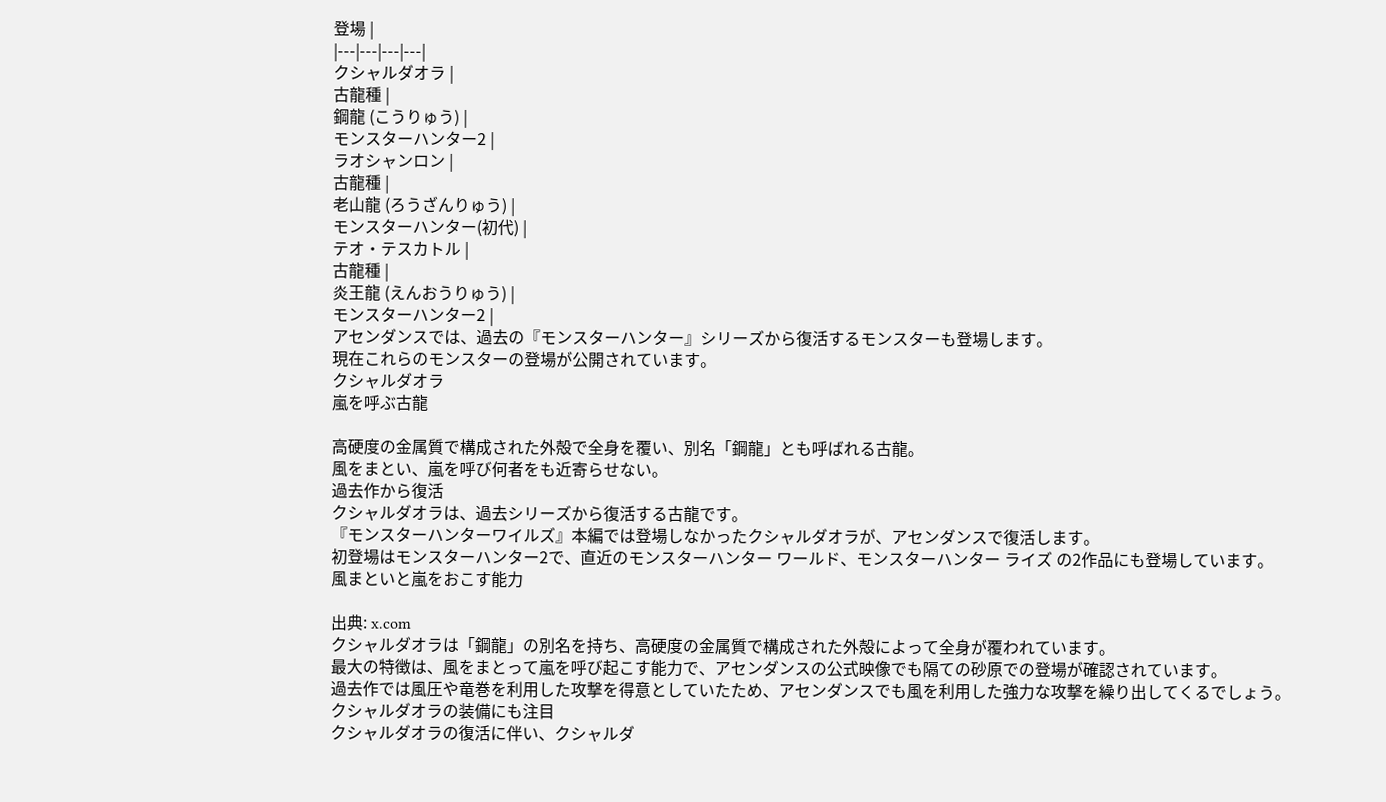登場 |
|---|---|---|---|
クシャルダオラ |
古龍種 |
鋼龍 (こうりゅう) |
モンスターハンター2 |
ラオシャンロン |
古龍種 |
老山龍 (ろうざんりゅう) |
モンスターハンター(初代) |
テオ・テスカトル |
古龍種 |
炎王龍 (えんおうりゅう) |
モンスターハンター2 |
アセンダンスでは、過去の『モンスターハンター』シリーズから復活するモンスターも登場します。
現在これらのモンスターの登場が公開されています。
クシャルダオラ
嵐を呼ぶ古龍

高硬度の金属質で構成された外殻で全身を覆い、別名「鋼龍」とも呼ばれる古龍。
風をまとい、嵐を呼び何者をも近寄らせない。
過去作から復活
クシャルダオラは、過去シリーズから復活する古龍です。
『モンスターハンターワイルズ』本編では登場しなかったクシャルダオラが、アセンダンスで復活します。
初登場はモンスターハンター2で、直近のモンスターハンター ワールド、モンスターハンター ライズ の2作品にも登場しています。
風まといと嵐をおこす能力

出典: x.com
クシャルダオラは「鋼龍」の別名を持ち、高硬度の金属質で構成された外殻によって全身が覆われています。
最大の特徴は、風をまとって嵐を呼び起こす能力で、アセンダンスの公式映像でも隔ての砂原での登場が確認されています。
過去作では風圧や竜巻を利用した攻撃を得意としていたため、アセンダンスでも風を利用した強力な攻撃を繰り出してくるでしょう。
クシャルダオラの装備にも注目
クシャルダオラの復活に伴い、クシャルダ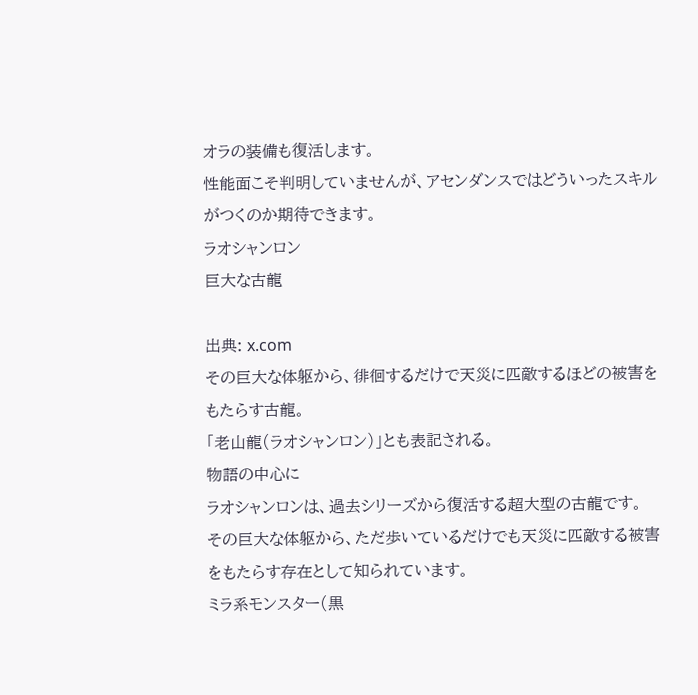オラの装備も復活します。
性能面こそ判明していませんが、アセンダンスではどういったスキルがつくのか期待できます。
ラオシャンロン
巨大な古龍

出典: x.com
その巨大な体躯から、徘徊するだけで天災に匹敵するほどの被害をもたらす古龍。
「老山龍(ラオシャンロン)」とも表記される。
物語の中心に
ラオシャンロンは、過去シリーズから復活する超大型の古龍です。
その巨大な体躯から、ただ歩いているだけでも天災に匹敵する被害をもたらす存在として知られています。
ミラ系モンスター(黒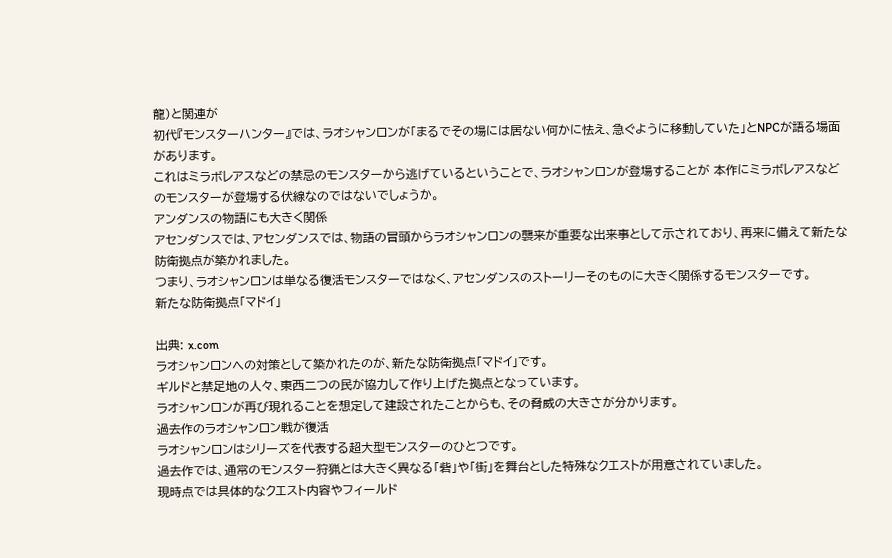龍)と関連が
初代『モンスターハンター』では、ラオシャンロンが「まるでその場には居ない何かに怯え、急ぐように移動していた」とNPCが語る場面があります。
これはミラボレアスなどの禁忌のモンスターから逃げているということで、ラオシャンロンが登場することが 本作にミラボレアスなどのモンスターが登場する伏線なのではないでしょうか。
アンダンスの物語にも大きく関係
アセンダンスでは、アセンダンスでは、物語の冒頭からラオシャンロンの襲来が重要な出来事として示されており、再来に備えて新たな防衛拠点が築かれました。
つまり、ラオシャンロンは単なる復活モンスターではなく、アセンダンスのストーリーそのものに大きく関係するモンスターです。
新たな防衛拠点「マドイ」

出典: x.com
ラオシャンロンへの対策として築かれたのが、新たな防衛拠点「マドイ」です。
ギルドと禁足地の人々、東西二つの民が協力して作り上げた拠点となっています。
ラオシャンロンが再び現れることを想定して建設されたことからも、その脅威の大きさが分かります。
過去作のラオシャンロン戦が復活
ラオシャンロンはシリーズを代表する超大型モンスターのひとつです。
過去作では、通常のモンスター狩猟とは大きく異なる「砦」や「街」を舞台とした特殊なクエストが用意されていました。
現時点では具体的なクエスト内容やフィールド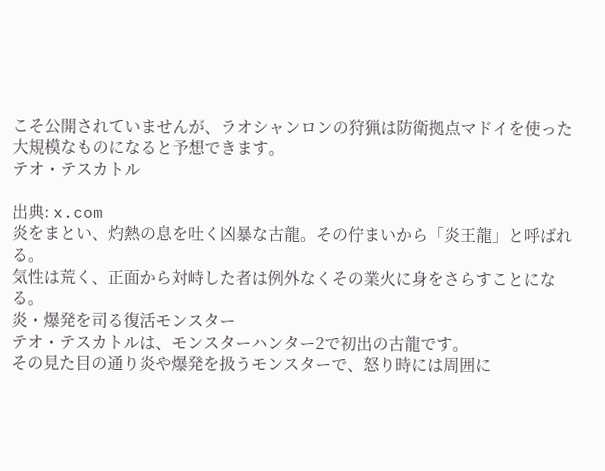こそ公開されていませんが、ラオシャンロンの狩猟は防衛拠点マドイを使った大規模なものになると予想できます。
テオ・テスカトル

出典: x.com
炎をまとい、灼熱の息を吐く凶暴な古龍。その佇まいから「炎王龍」と呼ばれる。
気性は荒く、正面から対峙した者は例外なくその業火に身をさらすことになる。
炎・爆発を司る復活モンスター
テオ・テスカトルは、モンスターハンター2で初出の古龍です。
その見た目の通り炎や爆発を扱うモンスターで、怒り時には周囲に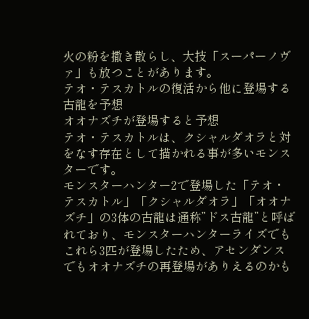火の粉を撒き散らし、大技「スーパーノヴァ」も放つことがあります。
テオ・テスカトルの復活から他に登場する古龍を予想
オオナズチが登場すると予想
テオ・テスカトルは、クシャルダオラと対をなす存在として描かれる事が多いモンスターです。
モンスターハンター2で登場した「テオ・テスカトル」「クシャルダオラ」「オオナズチ」の3体の古龍は通称”ドス古龍”と呼ばれており、モンスターハンターライズでもこれら3匹が登場したため、アセンダンスでもオオナズチの再登場がありえるのかも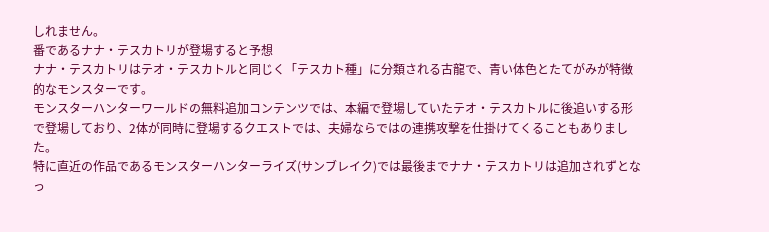しれません。
番であるナナ・テスカトリが登場すると予想
ナナ・テスカトリはテオ・テスカトルと同じく「テスカト種」に分類される古龍で、青い体色とたてがみが特徴的なモンスターです。
モンスターハンターワールドの無料追加コンテンツでは、本編で登場していたテオ・テスカトルに後追いする形で登場しており、2体が同時に登場するクエストでは、夫婦ならではの連携攻撃を仕掛けてくることもありました。
特に直近の作品であるモンスターハンターライズ(サンブレイク)では最後までナナ・テスカトリは追加されずとなっ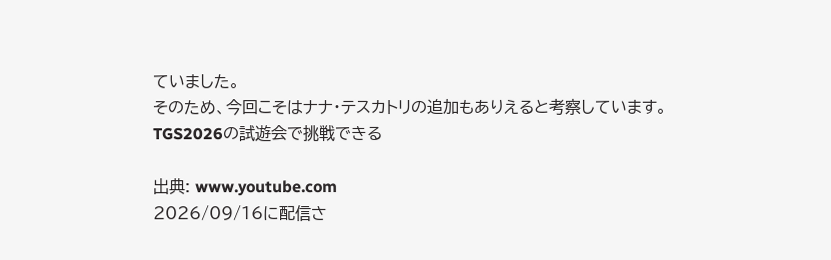ていました。
そのため、今回こそはナナ・テスカトリの追加もありえると考察しています。
TGS2026の試遊会で挑戦できる

出典: www.youtube.com
2026/09/16に配信さ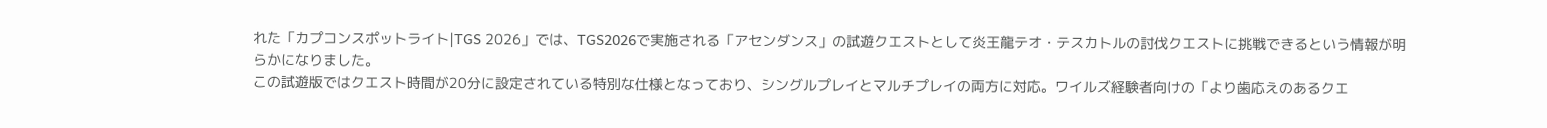れた「カプコンスポットライト|TGS 2026」では、TGS2026で実施される「アセンダンス」の試遊クエストとして炎王龍テオ・テスカトルの討伐クエストに挑戦できるという情報が明らかになりました。
この試遊版ではクエスト時間が20分に設定されている特別な仕様となっており、シングルプレイとマルチプレイの両方に対応。ワイルズ経験者向けの「より歯応えのあるクエ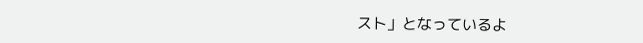スト」となっているよ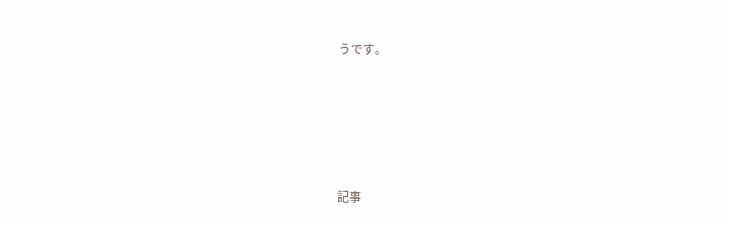うです。





記事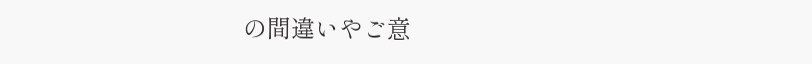の間違いやご意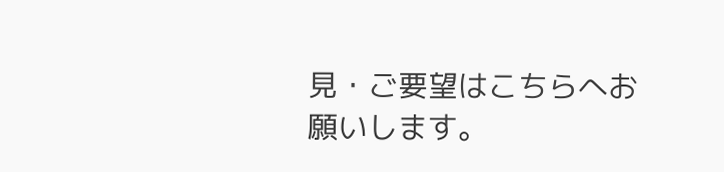見・ご要望はこちらへお願いします。